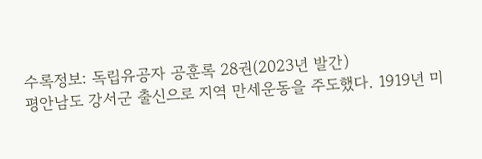수록정보: 독립유공자 공훈록 28권(2023년 발간)
평안남도 강서군 출신으로 지역 만세운동을 주도했다. 1919년 미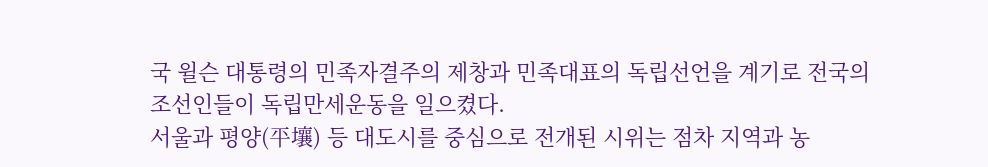국 윌슨 대통령의 민족자결주의 제창과 민족대표의 독립선언을 계기로 전국의 조선인들이 독립만세운동을 일으켰다.
서울과 평양(平壤) 등 대도시를 중심으로 전개된 시위는 점차 지역과 농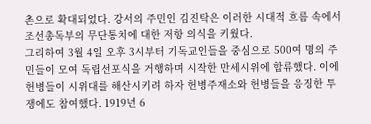촌으로 확대되었다. 강서의 주민인 김진탁은 이러한 시대적 흐름 속에서 조선총독부의 무단통치에 대한 저항 의식을 키웠다.
그리하여 3월 4일 오후 3시부터 기독교인들을 중심으로 500여 명의 주민들이 모여 독립선포식을 거행하며 시작한 만세시위에 합류했다. 이에 헌병들이 시위대를 해산시키려 하자 헌병주재소와 헌병들을 응징한 투쟁에도 참여했다. 1919년 6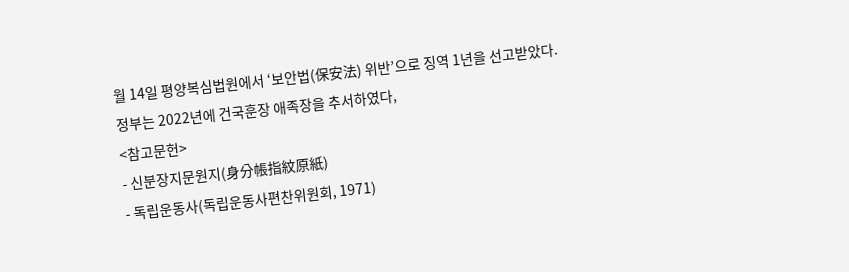월 14일 평양복심법원에서 ‘보안법(保安法) 위반’으로 징역 1년을 선고받았다.
정부는 2022년에 건국훈장 애족장을 추서하였다,
<참고문헌>
- 신분장지문원지(身分帳指紋原紙)
- 독립운동사(독립운동사편찬위원회, 1971)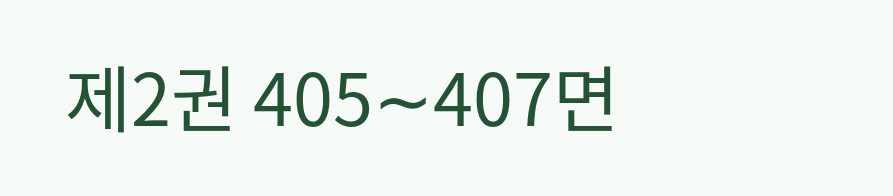제2권 405∼407면